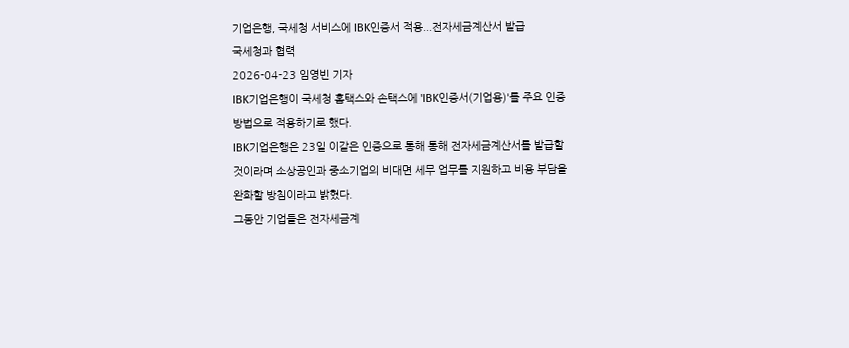기업은행, 국세청 서비스에 IBK인증서 적용...전자세금계산서 발급
국세청과 협력
2026-04-23 임영빈 기자
IBK기업은행이 국세청 홈택스와 손택스에 'IBK인증서(기업용)'를 주요 인증 방법으로 적용하기로 했다.
IBK기업은행은 23일 이같은 인증으로 통해 통해 전자세금계산서를 발급할 것이라며 소상공인과 중소기업의 비대면 세무 업무를 지원하고 비용 부담을 완화할 방침이라고 밝혔다.
그동안 기업들은 전자세금계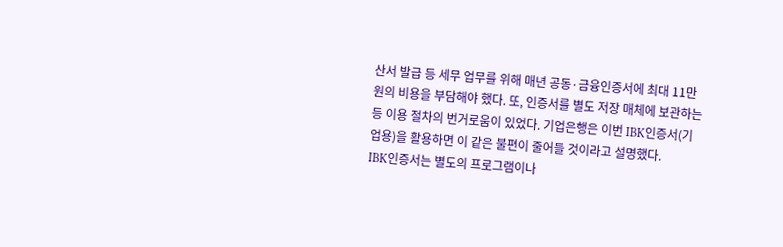산서 발급 등 세무 업무를 위해 매년 공동·금융인증서에 최대 11만원의 비용을 부담해야 했다. 또, 인증서를 별도 저장 매체에 보관하는 등 이용 절차의 번거로움이 있었다. 기업은행은 이번 IBK인증서(기업용)을 활용하면 이 같은 불편이 줄어들 것이라고 설명했다.
IBK인증서는 별도의 프로그램이나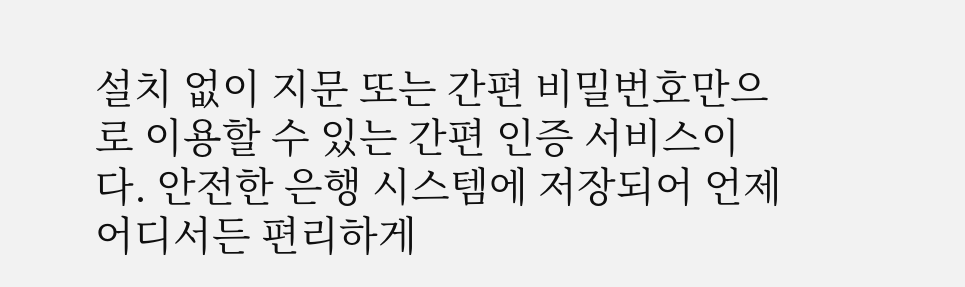설치 없이 지문 또는 간편 비밀번호만으로 이용할 수 있는 간편 인증 서비스이다. 안전한 은행 시스템에 저장되어 언제 어디서든 편리하게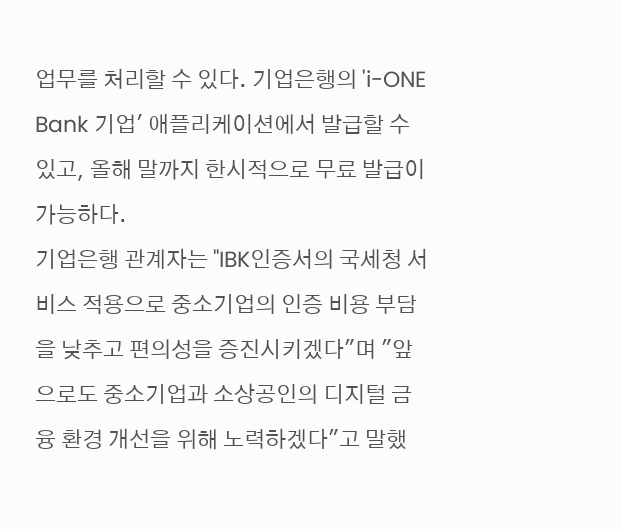업무를 처리할 수 있다. 기업은행의 'i-ONE Bank 기업' 애플리케이션에서 발급할 수 있고, 올해 말까지 한시적으로 무료 발급이 가능하다.
기업은행 관계자는 "IBK인증서의 국세청 서비스 적용으로 중소기업의 인증 비용 부담을 낮추고 편의성을 증진시키겠다"며 "앞으로도 중소기업과 소상공인의 디지털 금융 환경 개선을 위해 노력하겠다"고 말했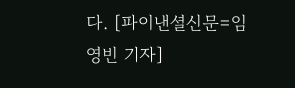다. [파이낸셜신문=임영빈 기자]